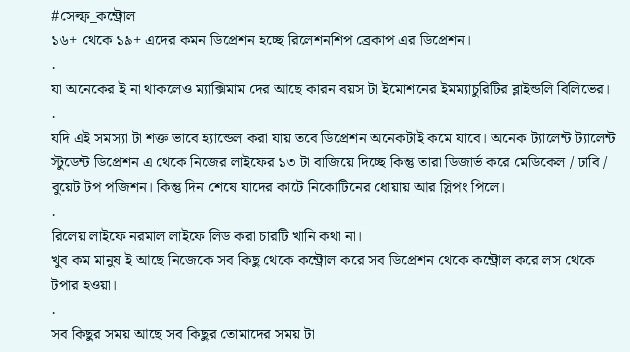#সেল্ফ_কন্ট্রোল
১৬+ থেকে ১৯+ এদের কমন ডিপ্রেশন হচ্ছে রিলেশনশিপ ব্রেকাপ এর ডিপ্রেশন।
.
যা অনেকের ই না থাকলেও ম্যাক্সিমাম দের আছে কারন বয়স টা ইমোশনের ইমম্যাচুরিটির ব্লাইন্ডলি বিলিভের।
.
যদি এই সমস্যা টা শক্ত ভাবে হ্যান্ডেল করা যায় তবে ডিপ্রেশন অনেকটাই কমে যাবে। অনেক ট্যালেন্ট ট্যালেন্ট স্টুডেন্ট ডিপ্রেশন এ থেকে নিজের লাইফের ১৩ টা বাজিয়ে দিচ্ছে কিন্তু তারা ডিজার্ভ করে মেডিকেল / ঢাবি / বুয়েট টপ পজিশন। কিন্তু দিন শেষে যাদের কাটে নিকোটিনের ধোয়ায় আর স্লিপং পিলে।
.
রিলেয় লাইফে নরমাল লাইফে লিড করা চারটি খানি কথা না।
খুব কম মানুষ ই আছে নিজেকে সব কিছু থেকে কন্ট্রোল করে সব ডিপ্রেশন থেকে কন্ট্রোল করে লস থেকে টপার হওয়া।
.
সব কিছুর সময় আছে সব কিছুর তোমাদের সময় টা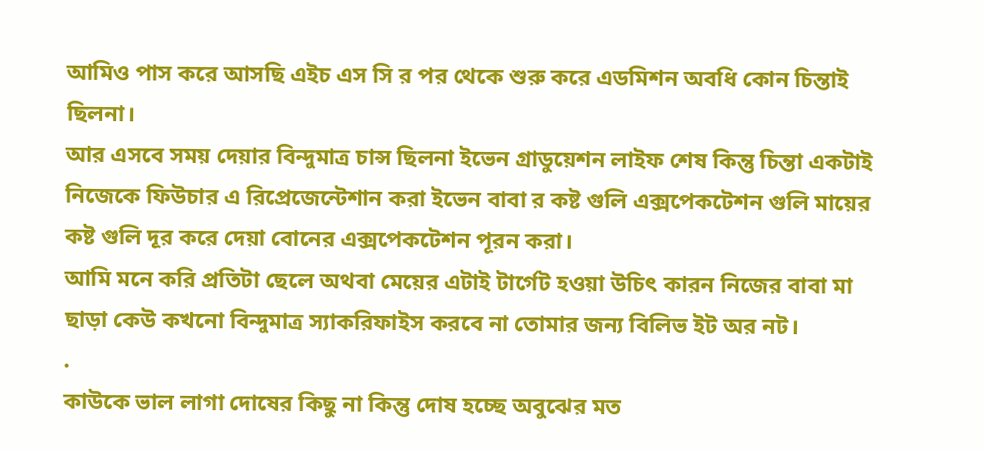আমিও পাস করে আসছি এইচ এস সি র পর থেকে শুরু করে এডমিশন অবধি কোন চিন্তাই ছিলনা।
আর এসবে সময় দেয়ার বিন্দুমাত্র চান্স ছিলনা ইভেন গ্রাডুয়েশন লাইফ শেষ কিন্তু চিন্তা একটাই নিজেকে ফিউচার এ রিপ্রেজেন্টেশান করা ইভেন বাবা র কষ্ট গুলি এক্সপেকটেশন গুলি মায়ের কষ্ট গুলি দূর করে দেয়া বোনের এক্সপেকটেশন পূরন করা।
আমি মনে করি প্রতিটা ছেলে অথবা মেয়ের এটাই টার্গেট হওয়া উচিৎ কারন নিজের বাবা মা ছাড়া কেউ কখনো বিন্দুমাত্র স্যাকরিফাইস করবে না তোমার জন্য বিলিভ ইট অর নট।
.
কাউকে ভাল লাগা দোষের কিছু না কিন্তু দোষ হচ্ছে অবুঝের মত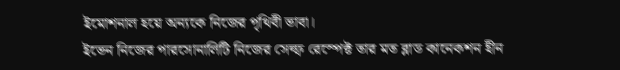ইমোশনাল হয়ে অন্যকে নিজের পৃথিবী ভাবা।
ইভেন নিজের পারসোনালিটি নিজের সেল্ফ রেস্পেক্ট তার মত ব্লাড কানেকশন হীন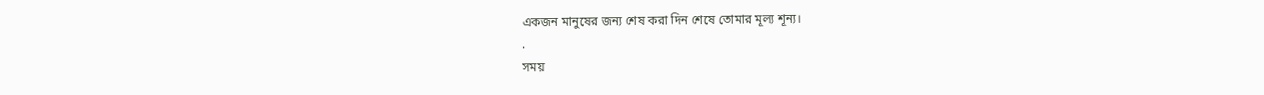একজন মানুষের জন্য শেষ করা দিন শেষে তোমার মূল্য শূন্য।
.
সময়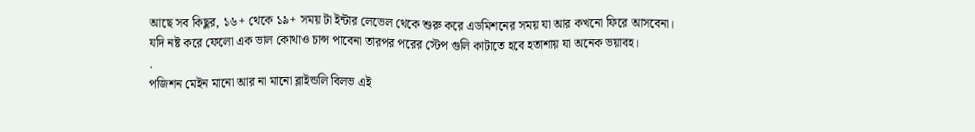আছে সব কিছুর, ১৬+ থেকে ১৯+ সময় টা ইন্টার লেভেল থেকে শুরু করে এডমিশনের সময় যা আর কখনো ফিরে আসবেনা।
যদি নষ্ট করে ফেলো এক ভাল কোথাও চান্স পাবেনা তারপর পরের স্টেপ গুলি কাটাতে হবে হতাশায় যা অনেক ভয়াবহ।
.
পজিশন মেইন মানো আর না মানো ব্লাইন্ডলি বিলভ এই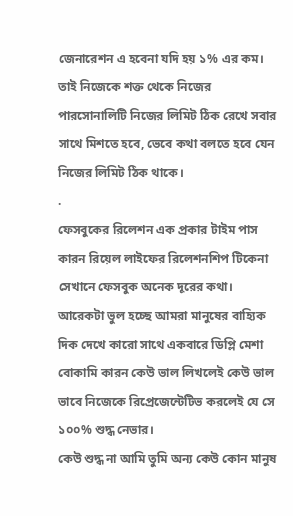জেনারেশন এ হবেনা যদি হয় ১% এর কম।
তাই নিজেকে শক্ত থেকে নিজের পারসোনালিটি নিজের লিমিট ঠিক রেখে সবার সাথে মিশতে হবে, ভেবে কথা বলতে হবে যেন নিজের লিমিট ঠিক থাকে।
.
ফেসবুকের রিলেশন এক প্রকার টাইম পাস কারন রিয়েল লাইফের রিলেশনশিপ টিকেনা সেখানে ফেসবুক অনেক দূরের কথা। আরেকটা ভুল হচ্ছে আমরা মানুষের বাহ্যিক দিক দেখে কারো সাথে একবারে ডিপ্লি মেশা বোকামি কারন কেউ ভাল লিখলেই কেউ ভাল ভাবে নিজেকে রিপ্রেজেন্টেটিভ করলেই যে সে ১০০% শুদ্ধ নেভার।
কেউ শুদ্ধ না আমি তুমি অন্য কেউ কোন মানুষ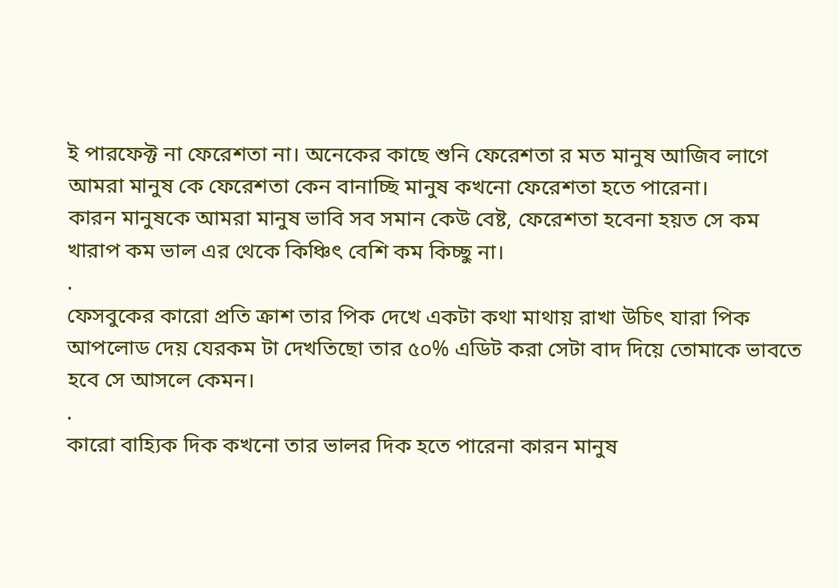ই পারফেক্ট না ফেরেশতা না। অনেকের কাছে শুনি ফেরেশতা র মত মানুষ আজিব লাগে আমরা মানুষ কে ফেরেশতা কেন বানাচ্ছি মানুষ কখনো ফেরেশতা হতে পারেনা।
কারন মানুষকে আমরা মানুষ ভাবি সব সমান কেউ বেষ্ট, ফেরেশতা হবেনা হয়ত সে কম খারাপ কম ভাল এর থেকে কিঞ্চিৎ বেশি কম কিচ্ছু না।
.
ফেসবুকের কারো প্রতি ক্রাশ তার পিক দেখে একটা কথা মাথায় রাখা উচিৎ যারা পিক আপলোড দেয় যেরকম টা দেখতিছো তার ৫০% এডিট করা সেটা বাদ দিয়ে তোমাকে ভাবতে হবে সে আসলে কেমন।
.
কারো বাহ্যিক দিক কখনো তার ভালর দিক হতে পারেনা কারন মানুষ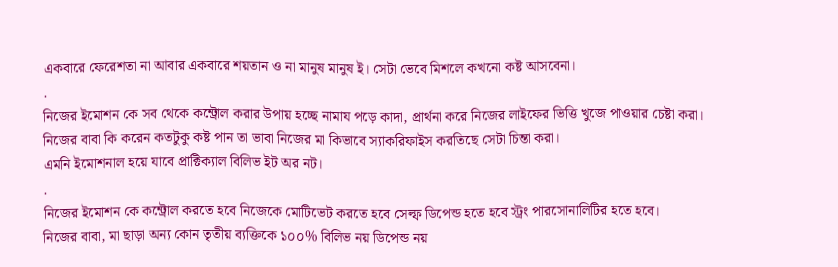একবারে ফেরেশতা না আবার একবারে শয়তান ও না মানুষ মানুষ ই। সেটা ভেবে মিশলে কখনো কষ্ট আসবেনা।
.
নিজের ইমোশন কে সব থেকে কন্ট্রোল করার উপায় হচ্ছে নামায পড়ে কাদা, প্রার্থনা করে নিজের লাইফের ভিত্তি খুজে পাওয়ার চেষ্টা করা।
নিজের বাবা কি করেন কতটুকু কষ্ট পান তা ভাবা নিজের মা কিভাবে স্যাকরিফাইস করতিছে সেটা চিন্তা করা।
এমনি ইমোশনাল হয়ে যাবে প্রাক্টিক্যাল বিলিভ ইট অর নট।
.
নিজের ইমোশন কে কন্ট্রোল করতে হবে নিজেকে মোটিভেট করতে হবে সেল্ফ ডিপেন্ড হতে হবে স্ট্রং পারসোনালিটির হতে হবে।
নিজের বাবা, মা ছাড়া অন্য কোন তৃতীয় ব্যক্তিকে ১০০% বিলিভ নয় ডিপেন্ড নয়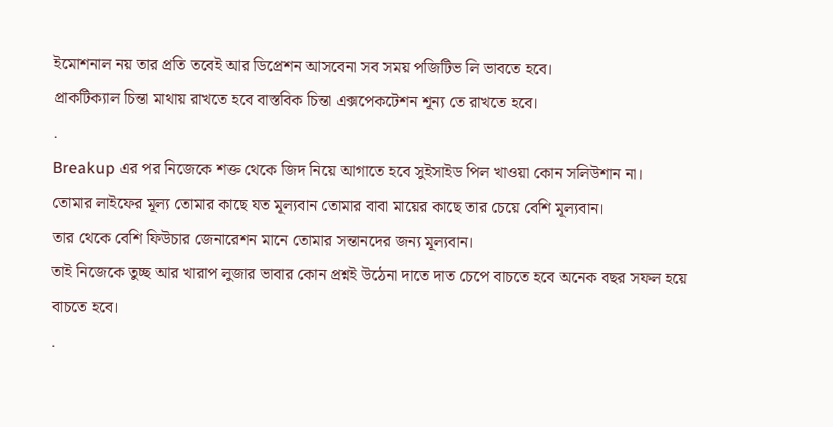ইমোশনাল নয় তার প্রতি তবেই আর ডিপ্রেশন আসবেনা সব সময় পজিটিভ লি ভাবতে হবে।
প্রাকটিক্যাল চিন্তা মাথায় রাখতে হবে বাস্তবিক চিন্তা এক্সপেকটেশন শূন্য তে রাখতে হবে।
.
Breakup এর পর নিজেকে শক্ত থেকে জিদ নিয়ে আগাতে হবে সুইসাইড পিল খাওয়া কোন সলিউশান না।
তোমার লাইফের মূল্য তোমার কাছে যত মূল্যবান তোমার বাবা মায়ের কাছে তার চেয়ে বেশি মূল্যবান।
তার থেকে বেশি ফিউচার জেনারেশন মানে তোমার সন্তানদের জন্য মূল্যবান।
তাই নিজেকে তুচ্ছ আর খারাপ লুজার ভাবার কোন প্রশ্নই উঠেনা দাতে দাত চেপে বাচতে হবে অনেক বছর সফল হয়ে বাচতে হবে।
.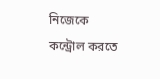নিজেকে কন্ট্রোল করতে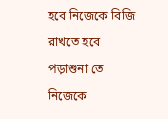হবে নিজেকে বিজি রাখতে হবে পড়াশুনা তে নিজেকে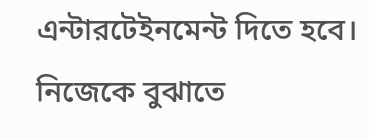এন্টারটেইনমেন্ট দিতে হবে।
নিজেকে বুঝাতে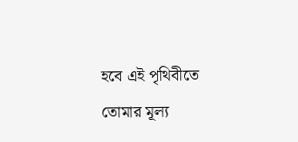হবে এই পৃথিবীতে তোমার মূল্য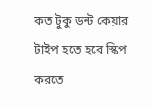কত টুকু ডন্ট কেয়ার টাইপ হতে হবে স্কিপ করতে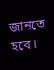জানতে হবে।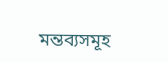মন্তব্যসমূহ